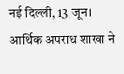नई दिल्ली, 13 जून।
आर्थिक अपराध शाखा ने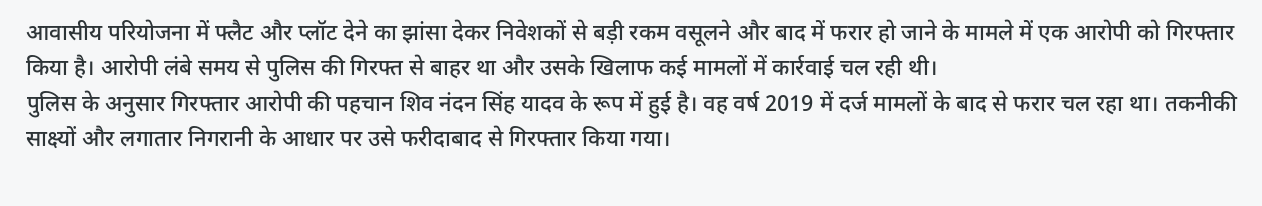आवासीय परियोजना में फ्लैट और प्लॉट देने का झांसा देकर निवेशकों से बड़ी रकम वसूलने और बाद में फरार हो जाने के मामले में एक आरोपी को गिरफ्तार किया है। आरोपी लंबे समय से पुलिस की गिरफ्त से बाहर था और उसके खिलाफ कई मामलों में कार्रवाई चल रही थी।
पुलिस के अनुसार गिरफ्तार आरोपी की पहचान शिव नंदन सिंह यादव के रूप में हुई है। वह वर्ष 2019 में दर्ज मामलों के बाद से फरार चल रहा था। तकनीकी साक्ष्यों और लगातार निगरानी के आधार पर उसे फरीदाबाद से गिरफ्तार किया गया।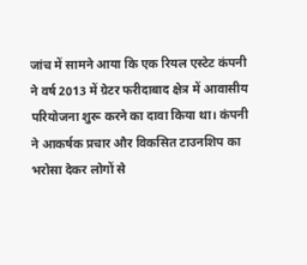जांच में सामने आया कि एक रियल एस्टेट कंपनी ने वर्ष 2013 में ग्रेटर फरीदाबाद क्षेत्र में आवासीय परियोजना शुरू करने का दावा किया था। कंपनी ने आकर्षक प्रचार और विकसित टाउनशिप का भरोसा देकर लोगों से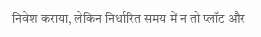निवेश कराया, लेकिन निर्धारित समय में न तो प्लॉट और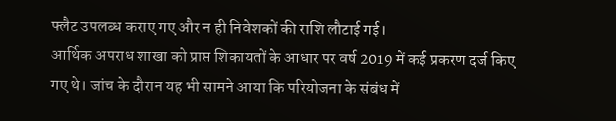फ्लैट उपलब्ध कराए गए और न ही निवेशकों की राशि लौटाई गई।
आर्थिक अपराध शाखा को प्राप्त शिकायतों के आधार पर वर्ष 2019 में कई प्रकरण दर्ज किए गए थे। जांच के दौरान यह भी सामने आया कि परियोजना के संबंध में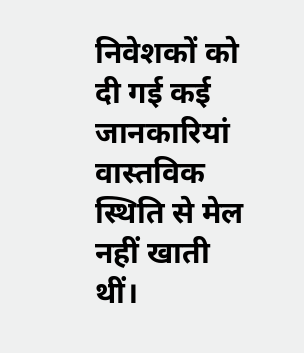निवेशकों को दी गई कई जानकारियां वास्तविक स्थिति से मेल नहीं खाती थीं।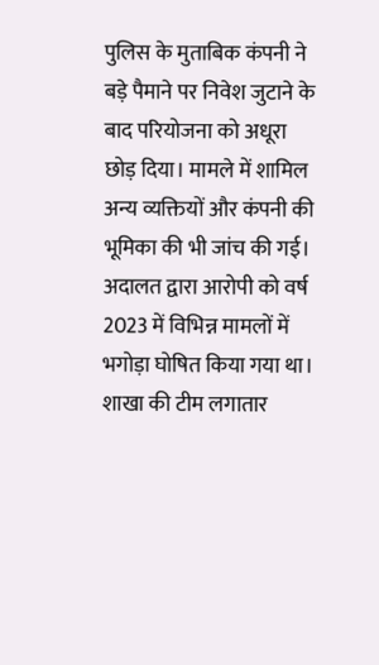पुलिस के मुताबिक कंपनी ने बड़े पैमाने पर निवेश जुटाने के बाद परियोजना को अधूरा छोड़ दिया। मामले में शामिल अन्य व्यक्तियों और कंपनी की भूमिका की भी जांच की गई। अदालत द्वारा आरोपी को वर्ष 2023 में विभिन्न मामलों में भगोड़ा घोषित किया गया था।
शाखा की टीम लगातार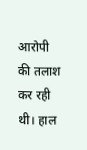आरोपी की तलाश कर रही थी। हाल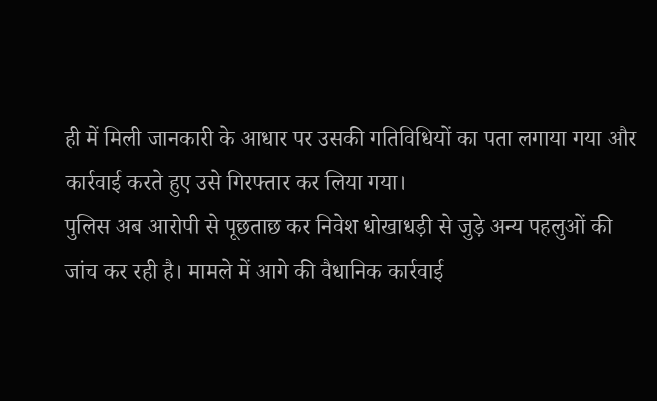ही में मिली जानकारी के आधार पर उसकी गतिविधियों का पता लगाया गया और कार्रवाई करते हुए उसे गिरफ्तार कर लिया गया।
पुलिस अब आरोपी से पूछताछ कर निवेश धोखाधड़ी से जुड़े अन्य पहलुओं की जांच कर रही है। मामले में आगे की वैधानिक कार्रवाई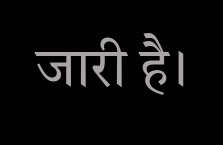जारी है।